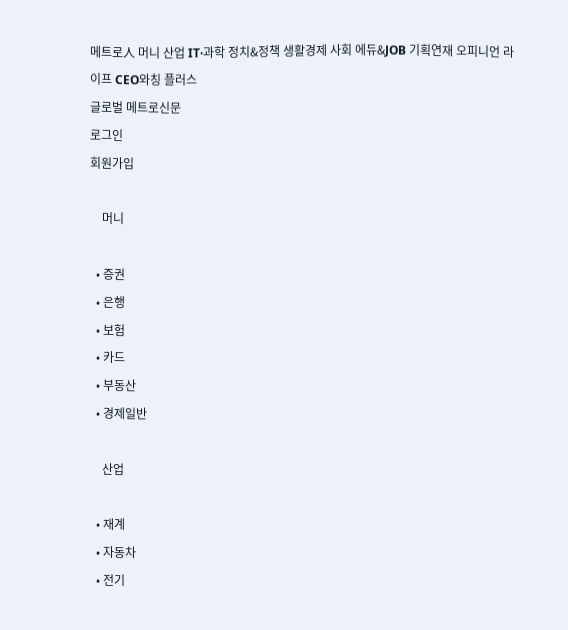메트로人 머니 산업 IT·과학 정치&정책 생활경제 사회 에듀&JOB 기획연재 오피니언 라이프 CEO와칭 플러스
글로벌 메트로신문
로그인
회원가입

    머니

  • 증권
  • 은행
  • 보험
  • 카드
  • 부동산
  • 경제일반

    산업

  • 재계
  • 자동차
  • 전기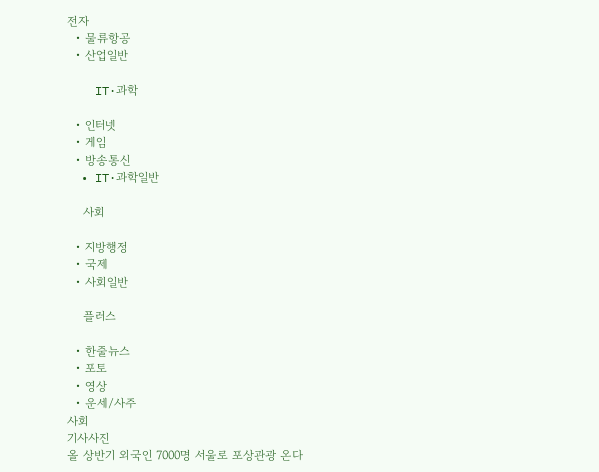전자
  • 물류항공
  • 산업일반

    IT·과학

  • 인터넷
  • 게임
  • 방송통신
  • IT·과학일반

    사회

  • 지방행정
  • 국제
  • 사회일반

    플러스

  • 한줄뉴스
  • 포토
  • 영상
  • 운세/사주
사회
기사사진
올 상반기 외국인 7000명 서울로 포상관광 온다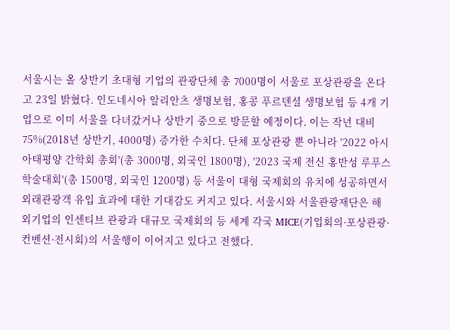서울시는 올 상반기 초대형 기업의 관광단체 총 7000명이 서울로 포상관광을 온다고 23일 밝혔다. 인도네시아 알리안츠 생명보험, 홍콩 푸르덴셜 생명보험 등 4개 기업으로 이미 서울을 다녀갔거나 상반기 중으로 방문할 예정이다. 이는 작년 대비 75%(2018년 상반기, 4000명) 증가한 수치다. 단체 포상관광 뿐 아니라 '2022 아시아태평양 간학회 총회'(총 3000명, 외국인 1800명), '2023 국제 전신 홍반성 루푸스 학술대회'(총 1500명, 외국인 1200명) 등 서울이 대형 국제회의 유치에 성공하면서 외래관광객 유입 효과에 대한 기대감도 커지고 있다. 서울시와 서울관광재단은 해외기업의 인센티브 관광과 대규모 국제회의 등 세계 각국 MICE(기업회의·포상관광·컨벤션·전시회)의 서울행이 이어지고 있다고 전했다.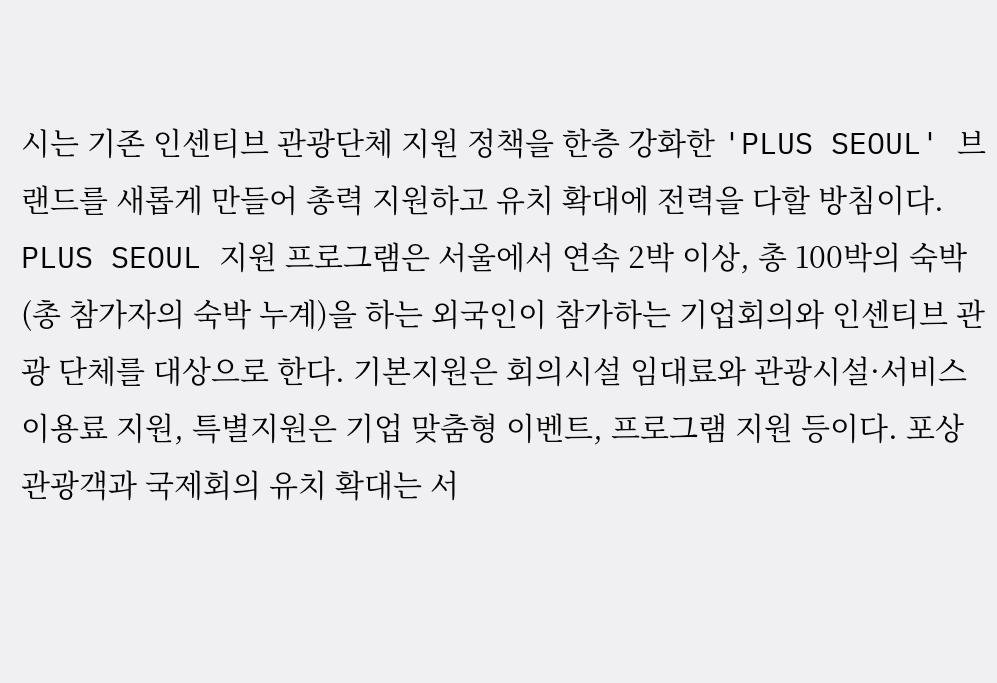시는 기존 인센티브 관광단체 지원 정책을 한층 강화한 'PLUS SEOUL' 브랜드를 새롭게 만들어 총력 지원하고 유치 확대에 전력을 다할 방침이다. PLUS SEOUL 지원 프로그램은 서울에서 연속 2박 이상, 총 100박의 숙박(총 참가자의 숙박 누계)을 하는 외국인이 참가하는 기업회의와 인센티브 관광 단체를 대상으로 한다. 기본지원은 회의시설 임대료와 관광시설·서비스 이용료 지원, 특별지원은 기업 맞춤형 이벤트, 프로그램 지원 등이다. 포상관광객과 국제회의 유치 확대는 서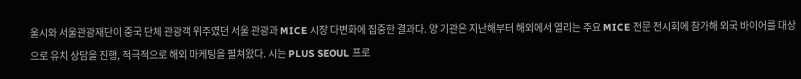울시와 서울관광재단이 중국 단체 관광객 위주였던 서울 관광과 MICE 시장 다변화에 집중한 결과다. 양 기관은 지난해부터 해외에서 열리는 주요 MICE 전문 전시회에 참가해 외국 바이어를 대상으로 유치 상담을 진행, 적극적으로 해외 마케팅을 펼쳐왔다. 시는 PLUS SEOUL 프로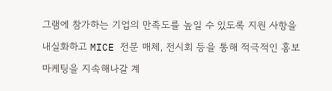그램에 참가하는 기업의 만족도를 높일 수 있도록 지원 사항을 내실화하고 MICE 전문 매체, 전시회 등을 통해 적극적인 홍보 마케팅을 지속해나갈 계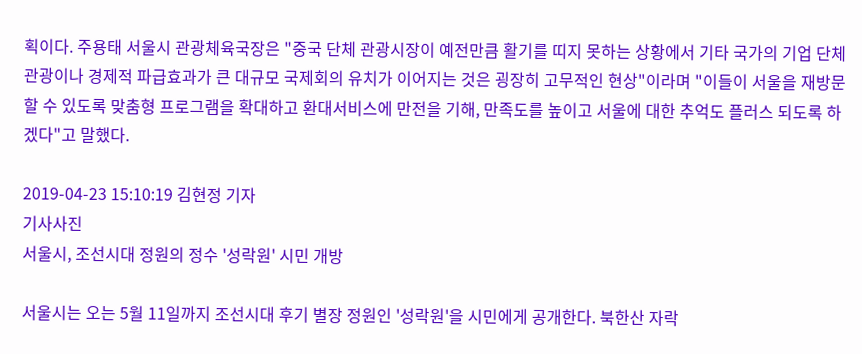획이다. 주용태 서울시 관광체육국장은 "중국 단체 관광시장이 예전만큼 활기를 띠지 못하는 상황에서 기타 국가의 기업 단체 관광이나 경제적 파급효과가 큰 대규모 국제회의 유치가 이어지는 것은 굉장히 고무적인 현상"이라며 "이들이 서울을 재방문할 수 있도록 맞춤형 프로그램을 확대하고 환대서비스에 만전을 기해, 만족도를 높이고 서울에 대한 추억도 플러스 되도록 하겠다"고 말했다.

2019-04-23 15:10:19 김현정 기자
기사사진
서울시, 조선시대 정원의 정수 '성락원' 시민 개방

서울시는 오는 5월 11일까지 조선시대 후기 별장 정원인 '성락원'을 시민에게 공개한다. 북한산 자락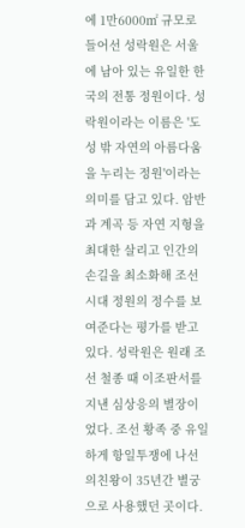에 1만6000㎡ 규모로 들어선 성락원은 서울에 남아 있는 유일한 한국의 전통 정원이다. 성락원이라는 이름은 '도성 밖 자연의 아름다움을 누리는 정원'이라는 의미를 담고 있다. 암반과 계곡 등 자연 지형을 최대한 살리고 인간의 손길을 최소화해 조선시대 정원의 정수를 보여준다는 평가를 받고 있다. 성락원은 원래 조선 철종 때 이조판서를 지낸 심상응의 별장이었다. 조선 황족 중 유일하게 항일투쟁에 나선 의친왕이 35년간 별궁으로 사용했던 곳이다.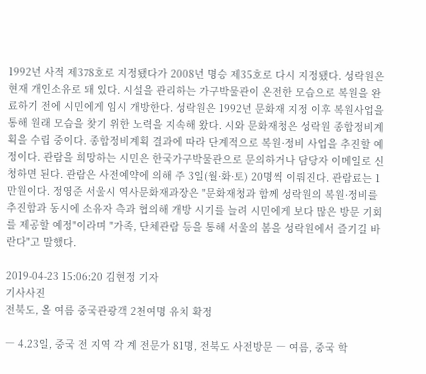1992년 사적 제378호로 지정됐다가 2008년 명승 제35호로 다시 지정됐다. 성락원은 현재 개인소유로 돼 있다. 시설을 관리하는 가구박물관이 온전한 모습으로 복원을 완료하기 전에 시민에게 임시 개방한다. 성락원은 1992년 문화재 지정 이후 복원사업을 통해 원래 모습을 찾기 위한 노력을 지속해 왔다. 시와 문화재청은 성락원 종합정비계획을 수립 중이다. 종합정비계획 결과에 따라 단계적으로 복원·정비 사업을 추진할 예정이다. 관람을 희망하는 시민은 한국가구박물관으로 문의하거나 담당자 이메일로 신청하면 된다. 관람은 사전예약에 의해 주 3일(월·화·토) 20명씩 이뤄진다. 관람료는 1만원이다. 정영준 서울시 역사문화재과장은 "문화재청과 함께 성락원의 복원·정비를 추진함과 동시에 소유자 측과 협의해 개방 시기를 늘려 시민에게 보다 많은 방문 기회를 제공할 예정"이라며 "가족, 단체관람 등을 통해 서울의 봄을 성락원에서 즐기길 바란다"고 말했다.

2019-04-23 15:06:20 김현정 기자
기사사진
전북도, 올 여름 중국관광객 2천여명 유치 확정

― 4.23일, 중국 전 지역 각 계 전문가 81명, 전북도 사전방문 ― 여름, 중국 학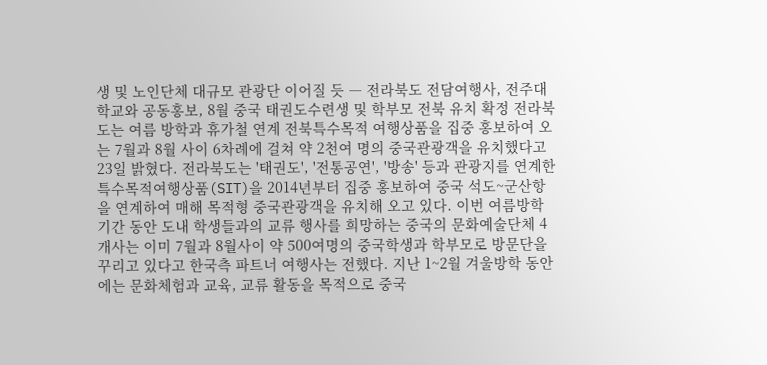생 및 노인단체 대규모 관광단 이어질 듯 ― 전라북도 전담여행사, 전주대학교와 공동홍보, 8월 중국 태권도수련생 및 학부모 전북 유치 확정 전라북도는 여름 방학과 휴가철 연계 전북특수목적 여행상품을 집중 홍보하여 오는 7월과 8월 사이 6차례에 걸쳐 약 2천여 명의 중국관광객을 유치했다고 23일 밝혔다. 전라북도는 '태권도', '전통공연', '방송' 등과 관광지를 연계한 특수목적여행상품(SIT)을 2014년부터 집중 홍보하여 중국 석도~군산항을 연계하여 매해 목적형 중국관광객을 유치해 오고 있다. 이번 여름방학 기간 동안 도내 학생들과의 교류 행사를 희망하는 중국의 문화예술단체 4개사는 이미 7월과 8월사이 약 500여명의 중국학생과 학부모로 방문단을 꾸리고 있다고 한국측 파트너 여행사는 전했다. 지난 1~2월 겨울방학 동안에는 문화체험과 교육, 교류 활동을 목적으로 중국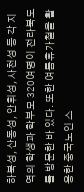하북성, 산동성, 안휘성, 사천성 등 각 지역의 학생과 학부모 320여명이 전라북도를 방문한 바 있다. 또한 여름휴가철을 활용한 중국노인 스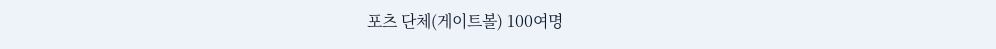포츠 단체(게이트볼) 100여명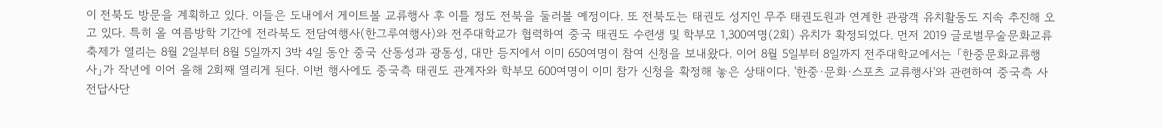이 전북도 방문을 계획하고 있다. 이들은 도내에서 게이트볼 교류행사 후 이틀 정도 전북을 둘러볼 예정이다. 또 전북도는 태권도 성지인 무주 태권도원과 연계한 관광객 유치활동도 지속 추진해 오고 있다. 특히 올 여름방학 기간에 전라북도 전담여행사(한그루여행사)와 전주대학교가 협력하여 중국 태권도 수련생 및 학부모 1,300여명(2회) 유치가 확정되었다. 먼저 2019 글로벌무술문화교류축제가 열리는 8월 2일부터 8월 5일까지 3박 4일 동안 중국 산동성과 광동성, 대만 등지에서 이미 650여명이 참여 신청을 보내왔다. 이어 8월 5일부터 8일까지 전주대학교에서는 「한중문화교류행사」가 작년에 이어 올해 2회째 열리게 된다. 이번 행사에도 중국측 태권도 관계자와 학부모 600여명이 이미 참가 신청을 확정해 놓은 상태이다. '한중·문화·스포츠 교류행사'와 관련하여 중국측 사전답사단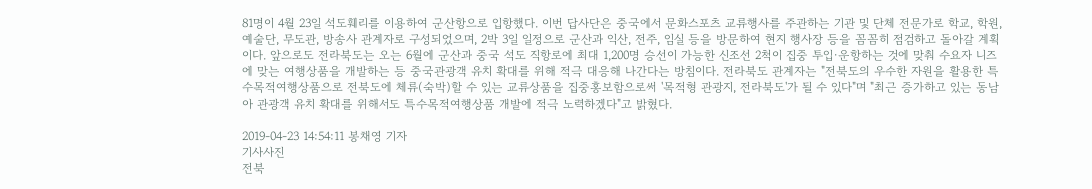81명이 4월 23일 석도훼리를 이용하여 군산항으로 입항했다. 이번 답사단은 중국에서 문화스포츠 교류행사를 주관하는 기관 및 단체 전문가로 학교, 학원, 예술단, 무도관, 방송사 관계자로 구성되었으며, 2박 3일 일정으로 군산과 익산, 전주, 임실 등을 방문하여 현지 행사장 등을 꼼꼼히 점검하고 돌아갈 계획이다. 앞으로도 전라북도는 오는 6월에 군산과 중국 석도 직항로에 최대 1,200명 승선이 가능한 신조선 2척이 집중 투입·운항하는 것에 맞춰 수요자 니즈에 맞는 여행상품을 개발하는 등 중국관광객 유치 확대를 위해 적극 대응해 나간다는 방침이다. 전라북도 관계자는 "전북도의 우수한 자원을 활용한 특수목적여행상품으로 전북도에 체류(숙박)할 수 있는 교류상품을 집중홍보함으로써 '목적형 관광지, 전라북도'가 될 수 있다"며 "최근 증가하고 있는 동남아 관광객 유치 확대를 위해서도 특수목적여행상품 개발에 적극 노력하겠다"고 밝혔다.

2019-04-23 14:54:11 봉채영 기자
기사사진
전북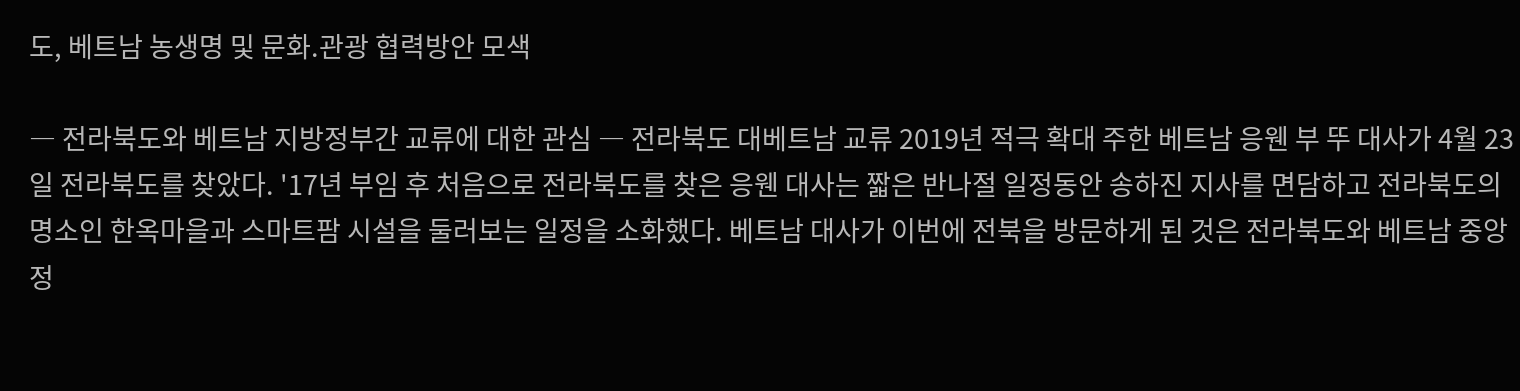도, 베트남 농생명 및 문화.관광 협력방안 모색

― 전라북도와 베트남 지방정부간 교류에 대한 관심 ― 전라북도 대베트남 교류 2019년 적극 확대 주한 베트남 응웬 부 뚜 대사가 4월 23일 전라북도를 찾았다. '17년 부임 후 처음으로 전라북도를 찾은 응웬 대사는 짧은 반나절 일정동안 송하진 지사를 면담하고 전라북도의 명소인 한옥마을과 스마트팜 시설을 둘러보는 일정을 소화했다. 베트남 대사가 이번에 전북을 방문하게 된 것은 전라북도와 베트남 중앙정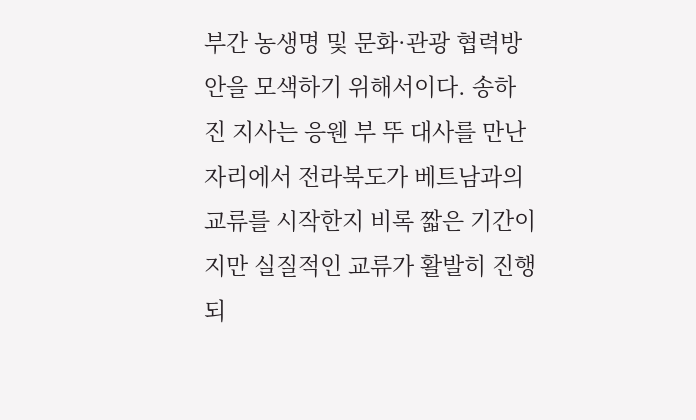부간 농생명 및 문화·관광 협력방안을 모색하기 위해서이다. 송하진 지사는 응웬 부 뚜 대사를 만난 자리에서 전라북도가 베트남과의 교류를 시작한지 비록 짧은 기간이지만 실질적인 교류가 활발히 진행되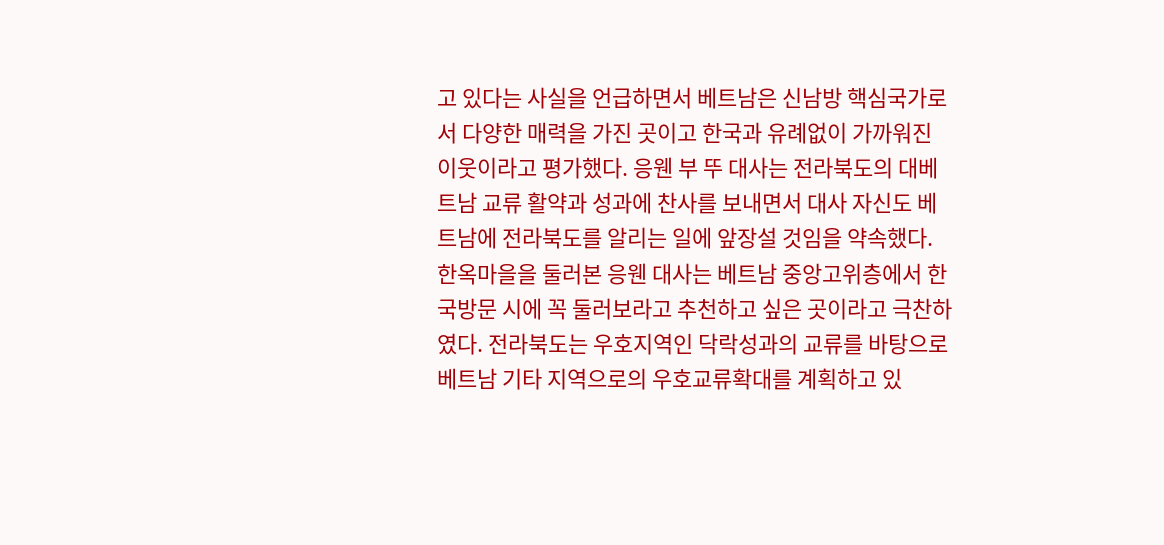고 있다는 사실을 언급하면서 베트남은 신남방 핵심국가로서 다양한 매력을 가진 곳이고 한국과 유례없이 가까워진 이웃이라고 평가했다. 응웬 부 뚜 대사는 전라북도의 대베트남 교류 활약과 성과에 찬사를 보내면서 대사 자신도 베트남에 전라북도를 알리는 일에 앞장설 것임을 약속했다. 한옥마을을 둘러본 응웬 대사는 베트남 중앙고위층에서 한국방문 시에 꼭 둘러보라고 추천하고 싶은 곳이라고 극찬하였다. 전라북도는 우호지역인 닥락성과의 교류를 바탕으로 베트남 기타 지역으로의 우호교류확대를 계획하고 있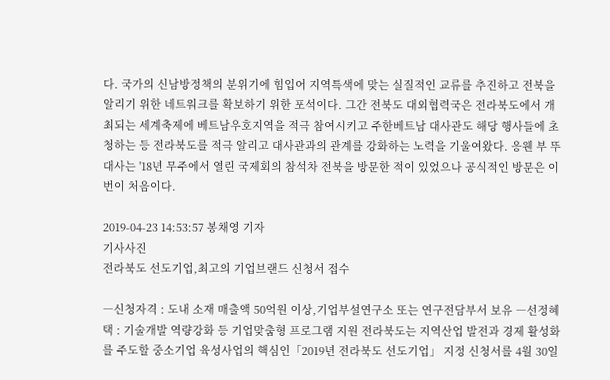다. 국가의 신남방정책의 분위기에 힘입어 지역특색에 맞는 실질적인 교류를 추진하고 전북을 알리기 위한 네트워크를 확보하기 위한 포석이다. 그간 전북도 대외협력국은 전라북도에서 개최되는 세계축제에 베트남우호지역을 적극 참여시키고 주한베트남 대사관도 해당 행사들에 초청하는 등 전라북도를 적극 알리고 대사관과의 관계를 강화하는 노력을 기울여왔다. 응웬 부 뚜 대사는 '18년 무주에서 열린 국제회의 참석차 전북을 방문한 적이 있었으나 공식적인 방문은 이번이 처음이다.

2019-04-23 14:53:57 봉채영 기자
기사사진
전라북도 선도기업,최고의 기업브랜드 신청서 접수

―신청자격 : 도내 소재 매출액 50억원 이상,기업부설연구소 또는 연구전담부서 보유 ―선정혜택 : 기술개발 역량강화 등 기업맞춤형 프로그램 지원 전라북도는 지역산업 발전과 경제 활성화를 주도할 중소기업 육성사업의 핵심인「2019년 전라북도 선도기업」 지정 신청서를 4월 30일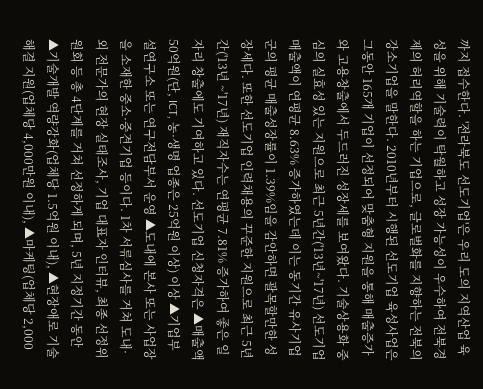까지 접수한다. '전라북도 선도기업'은 우리 도의 지역산업 육성을 위해 기술력이 탁월하고 성장 가능성이 우수하여 전북경제의 허리역할을 하는 기업으로, 글로벌화를 지향하는 전북의 강소기업을 말한다. 2010년부터 시행된 선도기업 육성사업은 그동안 165개 기업이 선정되어 맞춤형 지원을 통해 매출증가와 고용창출에서 두드러진 성장세를 보여왔다. 기술상용화 중심의 실효성 있는 지원으로 최근 5년간('13년~'17년) 선도기업 매출액이 연평균 8.63% 증가하였는데 이는 동기간 유사기업군의 평균 매출성장률이 1.39%임을 감안하면 괄목할만한 성장세다. 또한 선도기업 인력채용의 꾸준한 지원으로 최근 5년간('13년 ~'17년) 재직자수는 연평균 7.81% 증가하여 좋은 일자리 창출에도 기여하고 있다. 선도기업 신청자격은 ▲매출액 50억원(단, ICT, 농·생명 업종은 25억원 이상) 이상 ▲기업부설연구소 또는 연구전담부서 운영 ▲도내에 본사 또는 사업장을 소재한 중소·중견기업 등이다. 1차 서류심사를 거쳐 도내·외 전문가의 현장 실태조사, 기업 대표자 인터뷰, 최종 선정위원회 등 총 4단계를 거쳐 선정하게 되며, 5년 지정기간 동안 ▲기술개발 역량강화(업체당 1.5억원 이내), ▲현장애로 기술해결 지원(업체당 4,000만원 이내), ▲마케팅(업체당 2,000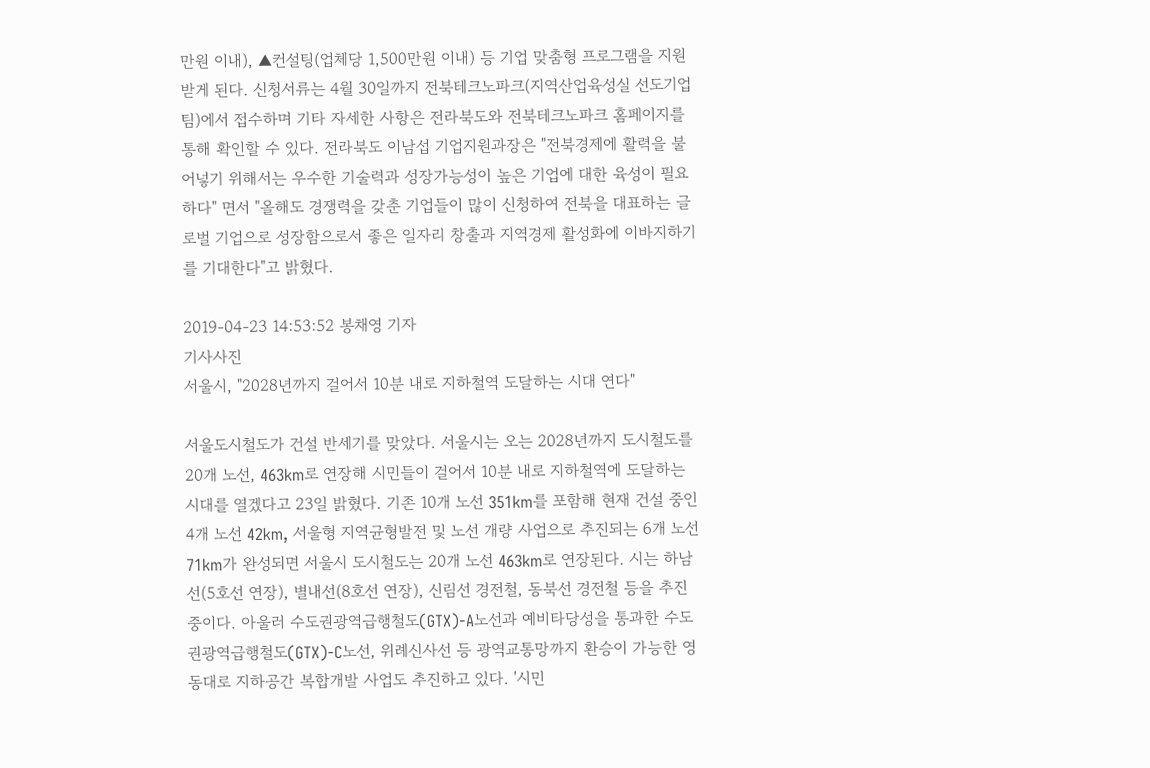만원 이내), ▲컨설팅(업체당 1,500만원 이내) 등 기업 맞춤형 프로그램을 지원받게 된다. 신청서류는 4월 30일까지 전북테크노파크(지역산업육성실 선도기업팀)에서 접수하며 기타 자세한 사항은 전라북도와 전북테크노파크 홈페이지를 통해 확인할 수 있다. 전라북도 이남섭 기업지원과장은 "전북경제에 활력을 불어넣기 위해서는 우수한 기술력과 성장가능성이 높은 기업에 대한 육성이 필요하다" 면서 "올해도 경쟁력을 갖춘 기업들이 많이 신청하여 전북을 대표하는 글로벌 기업으로 성장함으로서 좋은 일자리 창출과 지역경제 활성화에 이바지하기를 기대한다"고 밝혔다.

2019-04-23 14:53:52 봉채영 기자
기사사진
서울시, "2028년까지 걸어서 10분 내로 지하철역 도달하는 시대 연다"

서울도시철도가 건설 반세기를 맞았다. 서울시는 오는 2028년까지 도시철도를 20개 노선, 463km로 연장해 시민들이 걸어서 10분 내로 지하철역에 도달하는 시대를 열겠다고 23일 밝혔다. 기존 10개 노선 351km를 포함해 현재 건설 중인 4개 노선 42km, 서울형 지역균형발전 및 노선 개량 사업으로 추진되는 6개 노선 71km가 완성되면 서울시 도시철도는 20개 노선 463km로 연장된다. 시는 하남선(5호선 연장), 별내선(8호선 연장), 신림선 경전철, 동북선 경전철 등을 추진 중이다. 아울러 수도권광역급행철도(GTX)-A노선과 예비타당성을 통과한 수도권광역급행철도(GTX)-C노선, 위례신사선 등 광역교통망까지 환승이 가능한 영동대로 지하공간 복합개발 사업도 추진하고 있다. '시민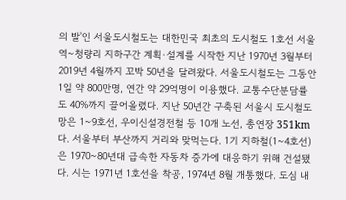의 발'인 서울도시철도는 대한민국 최초의 도시철도 1호선 서울역~청량리 지하구간 계획·설계를 시작한 지난 1970년 3월부터 2019년 4월까지 꼬박 50년을 달려왔다. 서울도시철도는 그동안 1일 약 800만명, 연간 약 29억명이 이용했다. 교통수단분담률도 40%까지 끌어올렸다. 지난 50년간 구축된 서울시 도시철도망은 1~9호선, 우이신설경전철 등 10개 노선, 총연장 351km다. 서울부터 부산까지 거리와 맞먹는다. 1기 지하철(1~4호선)은 1970~80년대 급속한 자동차 증가에 대응하기 위해 건설됐다. 시는 1971년 1호선을 착공, 1974년 8월 개통했다. 도심 내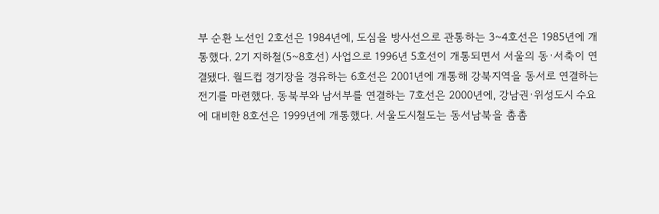부 순환 노선인 2호선은 1984년에, 도심을 방사선으로 관통하는 3~4호선은 1985년에 개통했다. 2기 지하철(5~8호선) 사업으로 1996년 5호선이 개통되면서 서울의 동·서축이 연결됐다. 월드컵 경기장을 경유하는 6호선은 2001년에 개통해 강북지역을 동서로 연결하는 전기를 마련했다. 동북부와 남서부를 연결하는 7호선은 2000년에, 강남권·위성도시 수요에 대비한 8호선은 1999년에 개통했다. 서울도시철도는 동서남북을 촘촘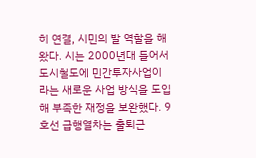히 연결, 시민의 발 역할을 해왔다. 시는 2000년대 들어서 도시철도에 민간투자사업이라는 새로운 사업 방식을 도입해 부족한 재정을 보완했다. 9호선 급행열차는 출퇴근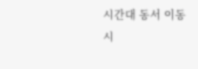시간대 동서 이동시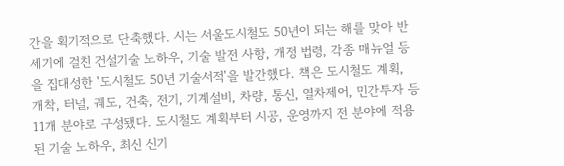간을 획기적으로 단축했다. 시는 서울도시철도 50년이 되는 해를 맞아 반세기에 걸친 건설기술 노하우, 기술 발전 사항, 개정 법령, 각종 매뉴얼 등을 집대성한 '도시철도 50년 기술서적'을 발간했다. 책은 도시철도 계획, 개착, 터널, 궤도, 건축, 전기, 기계설비, 차량, 통신, 열차제어, 민간투자 등 11개 분야로 구성됐다. 도시철도 계획부터 시공, 운영까지 전 분야에 적용된 기술 노하우, 최신 신기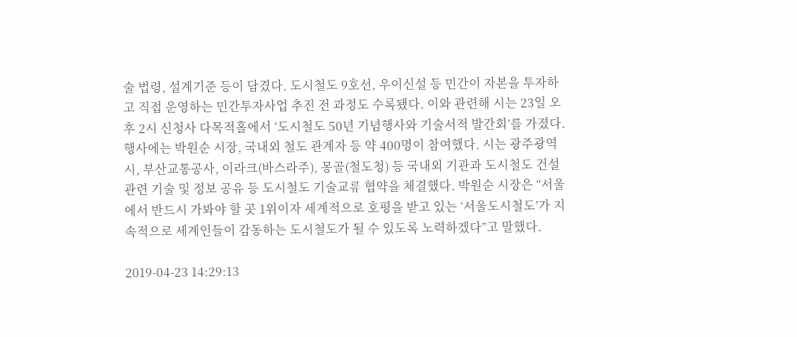술 법령, 설계기준 등이 담겼다. 도시철도 9호선, 우이신설 등 민간이 자본을 투자하고 직접 운영하는 민간투자사업 추진 전 과정도 수록됐다. 이와 관련해 시는 23일 오후 2시 신청사 다목적홀에서 ‘도시철도 50년 기념행사와 기술서적 발간회’를 가졌다. 행사에는 박원순 시장, 국내외 철도 관계자 등 약 400명이 참여했다. 시는 광주광역시, 부산교통공사, 이라크(바스라주), 몽골(철도청) 등 국내외 기관과 도시철도 건설 관련 기술 및 정보 공유 등 도시철도 기술교류 협약을 체결했다. 박원순 시장은 “서울에서 반드시 가봐야 할 곳 1위이자 세계적으로 호평을 받고 있는 ‘서울도시철도’가 지속적으로 세계인들이 감동하는 도시철도가 될 수 있도록 노력하겠다”고 말했다.

2019-04-23 14:29:13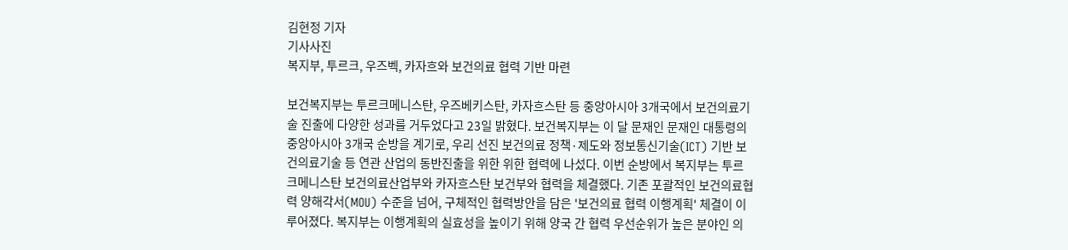김현정 기자
기사사진
복지부, 투르크, 우즈벡, 카자흐와 보건의료 협력 기반 마련

보건복지부는 투르크메니스탄, 우즈베키스탄, 카자흐스탄 등 중앙아시아 3개국에서 보건의료기술 진출에 다양한 성과를 거두었다고 23일 밝혔다. 보건복지부는 이 달 문재인 문재인 대통령의 중앙아시아 3개국 순방을 계기로, 우리 선진 보건의료 정책·제도와 정보통신기술(ICT) 기반 보건의료기술 등 연관 산업의 동반진출을 위한 위한 협력에 나섰다. 이번 순방에서 복지부는 투르크메니스탄 보건의료산업부와 카자흐스탄 보건부와 협력을 체결했다. 기존 포괄적인 보건의료협력 양해각서(MOU) 수준을 넘어, 구체적인 협력방안을 담은 '보건의료 협력 이행계획' 체결이 이루어졌다. 복지부는 이행계획의 실효성을 높이기 위해 양국 간 협력 우선순위가 높은 분야인 의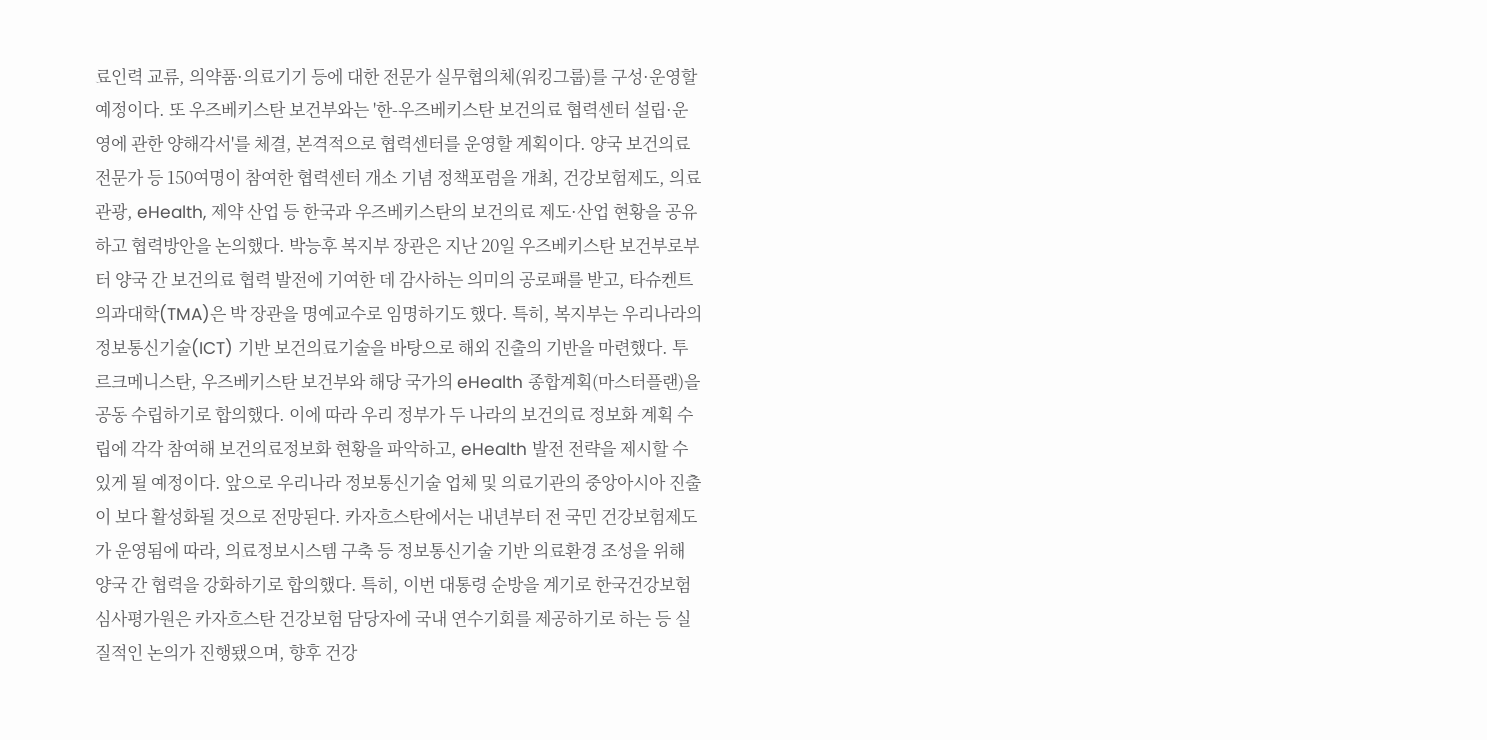료인력 교류, 의약품·의료기기 등에 대한 전문가 실무협의체(워킹그룹)를 구성·운영할 예정이다. 또 우즈베키스탄 보건부와는 '한-우즈베키스탄 보건의료 협력센터 설립·운영에 관한 양해각서'를 체결, 본격적으로 협력센터를 운영할 계획이다. 양국 보건의료전문가 등 150여명이 참여한 협력센터 개소 기념 정책포럼을 개최, 건강보험제도, 의료 관광, eHealth, 제약 산업 등 한국과 우즈베키스탄의 보건의료 제도·산업 현황을 공유하고 협력방안을 논의했다. 박능후 복지부 장관은 지난 20일 우즈베키스탄 보건부로부터 양국 간 보건의료 협력 발전에 기여한 데 감사하는 의미의 공로패를 받고, 타슈켄트의과대학(TMA)은 박 장관을 명예교수로 임명하기도 했다. 특히, 복지부는 우리나라의 정보통신기술(ICT) 기반 보건의료기술을 바탕으로 해외 진출의 기반을 마련했다. 투르크메니스탄, 우즈베키스탄 보건부와 해당 국가의 eHealth 종합계획(마스터플랜)을 공동 수립하기로 합의했다. 이에 따라 우리 정부가 두 나라의 보건의료 정보화 계획 수립에 각각 참여해 보건의료정보화 현황을 파악하고, eHealth 발전 전략을 제시할 수 있게 될 예정이다. 앞으로 우리나라 정보통신기술 업체 및 의료기관의 중앙아시아 진출이 보다 활성화될 것으로 전망된다. 카자흐스탄에서는 내년부터 전 국민 건강보험제도가 운영됨에 따라, 의료정보시스템 구축 등 정보통신기술 기반 의료환경 조성을 위해 양국 간 협력을 강화하기로 합의했다. 특히, 이번 대통령 순방을 계기로 한국건강보험심사평가원은 카자흐스탄 건강보험 담당자에 국내 연수기회를 제공하기로 하는 등 실질적인 논의가 진행됐으며, 향후 건강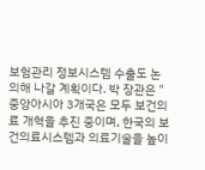보험관리 정보시스템 수출도 논의해 나갈 계획이다. 박 장관은 "중앙아시아 3개국은 모두 보건의료 개혁을 추진 중이며, 한국의 보건의료시스템과 의료기술을 높이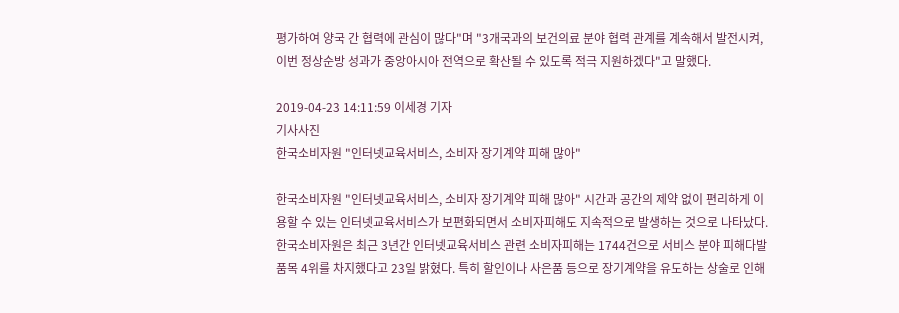평가하여 양국 간 협력에 관심이 많다"며 "3개국과의 보건의료 분야 협력 관계를 계속해서 발전시켜, 이번 정상순방 성과가 중앙아시아 전역으로 확산될 수 있도록 적극 지원하겠다"고 말했다.

2019-04-23 14:11:59 이세경 기자
기사사진
한국소비자원 "인터넷교육서비스, 소비자 장기계약 피해 많아"

한국소비자원 "인터넷교육서비스, 소비자 장기계약 피해 많아" 시간과 공간의 제약 없이 편리하게 이용할 수 있는 인터넷교육서비스가 보편화되면서 소비자피해도 지속적으로 발생하는 것으로 나타났다. 한국소비자원은 최근 3년간 인터넷교육서비스 관련 소비자피해는 1744건으로 서비스 분야 피해다발 품목 4위를 차지했다고 23일 밝혔다. 특히 할인이나 사은품 등으로 장기계약을 유도하는 상술로 인해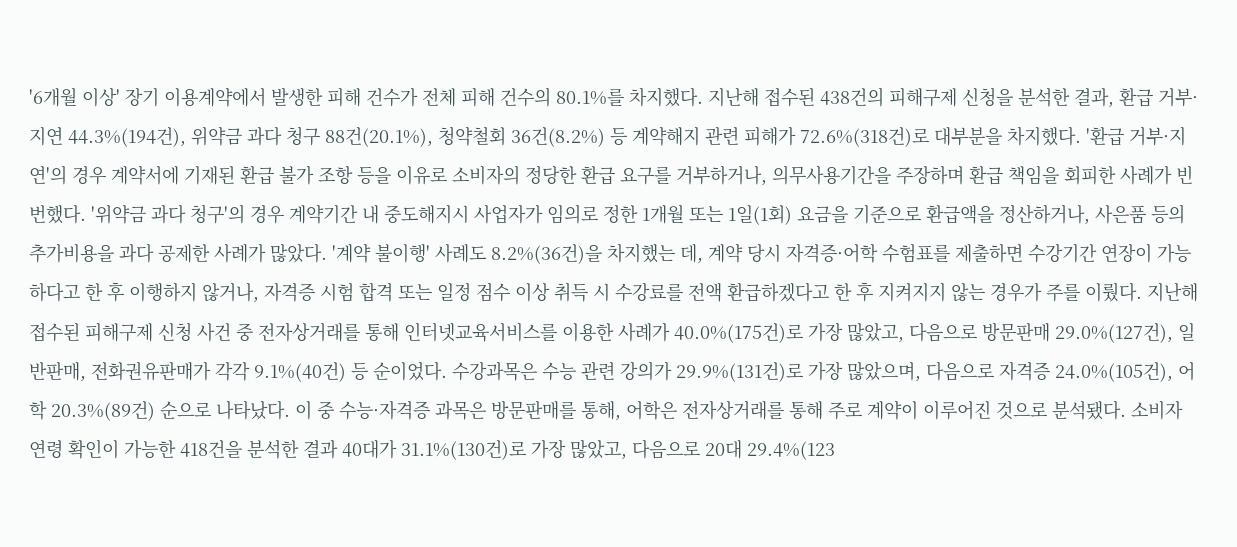'6개월 이상' 장기 이용계약에서 발생한 피해 건수가 전체 피해 건수의 80.1%를 차지했다. 지난해 접수된 438건의 피해구제 신청을 분석한 결과, 환급 거부·지연 44.3%(194건), 위약금 과다 청구 88건(20.1%), 청약철회 36건(8.2%) 등 계약해지 관련 피해가 72.6%(318건)로 대부분을 차지했다. '환급 거부·지연'의 경우 계약서에 기재된 환급 불가 조항 등을 이유로 소비자의 정당한 환급 요구를 거부하거나, 의무사용기간을 주장하며 환급 책임을 회피한 사례가 빈번했다. '위약금 과다 청구'의 경우 계약기간 내 중도해지시 사업자가 임의로 정한 1개월 또는 1일(1회) 요금을 기준으로 환급액을 정산하거나, 사은품 등의 추가비용을 과다 공제한 사례가 많았다. '계약 불이행' 사례도 8.2%(36건)을 차지했는 데, 계약 당시 자격증·어학 수험표를 제출하면 수강기간 연장이 가능 하다고 한 후 이행하지 않거나, 자격증 시험 합격 또는 일정 점수 이상 취득 시 수강료를 전액 환급하겠다고 한 후 지켜지지 않는 경우가 주를 이뤘다. 지난해 접수된 피해구제 신청 사건 중 전자상거래를 통해 인터넷교육서비스를 이용한 사례가 40.0%(175건)로 가장 많았고, 다음으로 방문판매 29.0%(127건), 일반판매, 전화권유판매가 각각 9.1%(40건) 등 순이었다. 수강과목은 수능 관련 강의가 29.9%(131건)로 가장 많았으며, 다음으로 자격증 24.0%(105건), 어학 20.3%(89건) 순으로 나타났다. 이 중 수능·자격증 과목은 방문판매를 통해, 어학은 전자상거래를 통해 주로 계약이 이루어진 것으로 분석됐다. 소비자 연령 확인이 가능한 418건을 분석한 결과 40대가 31.1%(130건)로 가장 많았고, 다음으로 20대 29.4%(123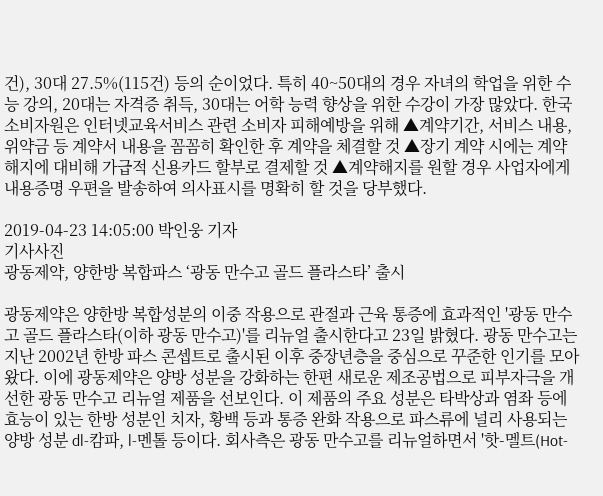건), 30대 27.5%(115건) 등의 순이었다. 특히 40~50대의 경우 자녀의 학업을 위한 수능 강의, 20대는 자격증 취득, 30대는 어학 능력 향상을 위한 수강이 가장 많았다. 한국소비자원은 인터넷교육서비스 관련 소비자 피해예방을 위해 ▲계약기간, 서비스 내용, 위약금 등 계약서 내용을 꼼꼼히 확인한 후 계약을 체결할 것 ▲장기 계약 시에는 계약해지에 대비해 가급적 신용카드 할부로 결제할 것 ▲계약해지를 원할 경우 사업자에게 내용증명 우편을 발송하여 의사표시를 명확히 할 것을 당부했다.

2019-04-23 14:05:00 박인웅 기자
기사사진
광동제약, 양한방 복합파스 ‘광동 만수고 골드 플라스타’ 출시

광동제약은 양한방 복합성분의 이중 작용으로 관절과 근육 통증에 효과적인 '광동 만수고 골드 플라스타(이하 광동 만수고)'를 리뉴얼 출시한다고 23일 밝혔다. 광동 만수고는 지난 2002년 한방 파스 콘셉트로 출시된 이후 중장년층을 중심으로 꾸준한 인기를 모아 왔다. 이에 광동제약은 양방 성분을 강화하는 한편 새로운 제조공법으로 피부자극을 개선한 광동 만수고 리뉴얼 제품을 선보인다. 이 제품의 주요 성분은 타박상과 염좌 등에 효능이 있는 한방 성분인 치자, 황백 등과 통증 완화 작용으로 파스류에 널리 사용되는 양방 성분 dl-캄파, l-멘톨 등이다. 회사측은 광동 만수고를 리뉴얼하면서 '핫-멜트(Hot-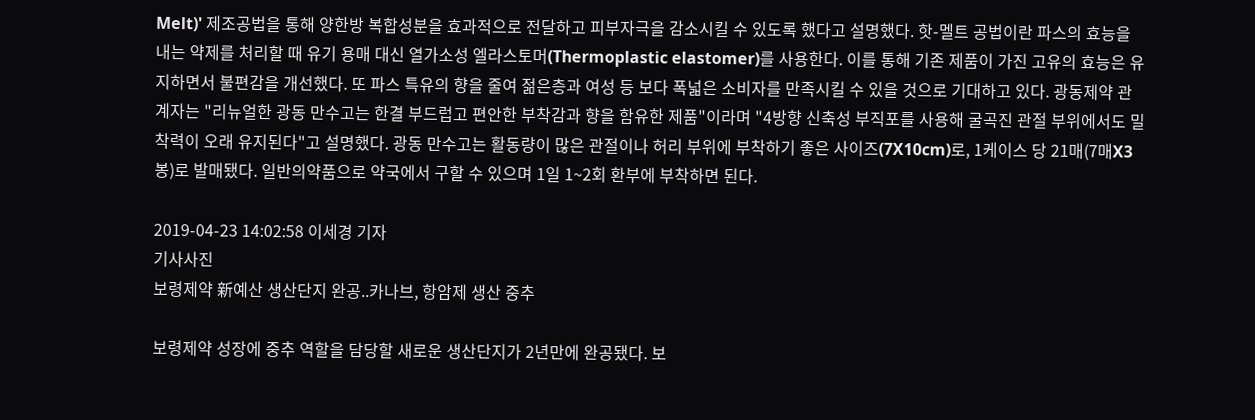Melt)' 제조공법을 통해 양한방 복합성분을 효과적으로 전달하고 피부자극을 감소시킬 수 있도록 했다고 설명했다. 핫-멜트 공법이란 파스의 효능을 내는 약제를 처리할 때 유기 용매 대신 열가소성 엘라스토머(Thermoplastic elastomer)를 사용한다. 이를 통해 기존 제품이 가진 고유의 효능은 유지하면서 불편감을 개선했다. 또 파스 특유의 향을 줄여 젊은층과 여성 등 보다 폭넓은 소비자를 만족시킬 수 있을 것으로 기대하고 있다. 광동제약 관계자는 "리뉴얼한 광동 만수고는 한결 부드럽고 편안한 부착감과 향을 함유한 제품"이라며 "4방향 신축성 부직포를 사용해 굴곡진 관절 부위에서도 밀착력이 오래 유지된다"고 설명했다. 광동 만수고는 활동량이 많은 관절이나 허리 부위에 부착하기 좋은 사이즈(7X10cm)로, 1케이스 당 21매(7매X3봉)로 발매됐다. 일반의약품으로 약국에서 구할 수 있으며 1일 1~2회 환부에 부착하면 된다.

2019-04-23 14:02:58 이세경 기자
기사사진
보령제약 新예산 생산단지 완공..카나브, 항암제 생산 중추

보령제약 성장에 중추 역할을 담당할 새로운 생산단지가 2년만에 완공됐다. 보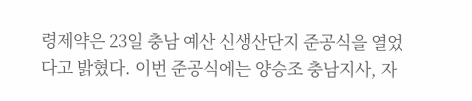령제약은 23일 충남 예산 신생산단지 준공식을 열었다고 밝혔다. 이번 준공식에는 양승조 충남지사, 자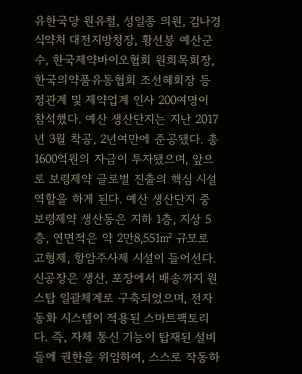유한국당 원유철, 성일종 의원, 김나경 식약처 대전지방청장, 황선봉 예산군수, 한국제약바이오협회 원희목회장, 한국의약품유통협회 조선혜회장 등 정관계 및 제약업계 인사 200여명이 참석했다. 예산 생산단지는 지난 2017년 3월 착공, 2년여만에 준공됐다. 총 1600억원의 자금이 투자됐으며, 앞으로 보령제약 글로벌 진출의 핵심 시설 역할을 하게 된다. 예산 생산단지 중 보령제약 생산동은 지하 1층, 지상 5층, 연면적은 약 2만8,551㎡ 규모로 고형제, 항암주사제 시설이 들어선다. 신공장은 생산, 포장에서 배송까지 원스탑 일괄체계로 구축되었으며, 전자동화 시스템이 적용된 스마트팩토리다. 즉, 자체 통신 기능이 탑재된 설비들에 권한을 위임하여, 스스로 작동하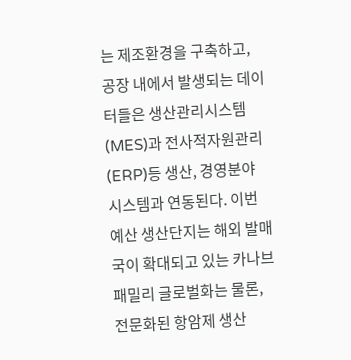는 제조환경을 구축하고, 공장 내에서 발생되는 데이터들은 생산관리시스템(MES)과 전사적자원관리(ERP)등 생산, 경영분야 시스템과 연동된다. 이번 예산 생산단지는 해외 발매국이 확대되고 있는 카나브패밀리 글로벌화는 물론, 전문화된 항암제 생산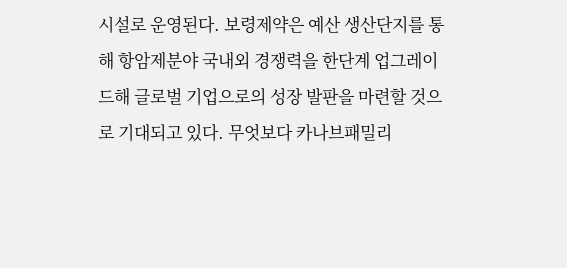시설로 운영된다. 보령제약은 예산 생산단지를 통해 항암제분야 국내외 경쟁력을 한단계 업그레이드해 글로벌 기업으로의 성장 발판을 마련할 것으로 기대되고 있다. 무엇보다 카나브패밀리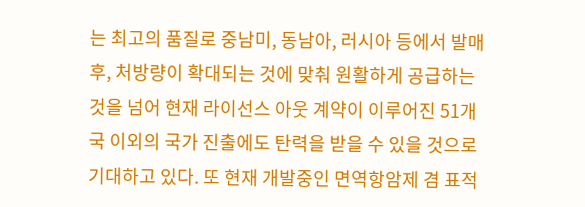는 최고의 품질로 중남미, 동남아, 러시아 등에서 발매 후, 처방량이 확대되는 것에 맞춰 원활하게 공급하는 것을 넘어 현재 라이선스 아웃 계약이 이루어진 51개국 이외의 국가 진출에도 탄력을 받을 수 있을 것으로 기대하고 있다. 또 현재 개발중인 면역항암제 겸 표적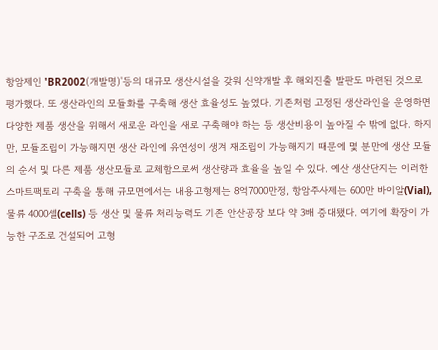항암제인 'BR2002(개발명)'등의 대규모 생산시설을 갖워 신약개발 후 해외진출 발판도 마련된 것으로 평가했다. 또 생산라인의 모듈화를 구축해 생산 효율성도 높였다. 기존처럼 고정된 생산라인을 운영하면 다양한 제품 생산을 위해서 새로운 라인을 새로 구축해야 하는 등 생산비용이 높아질 수 밖에 없다. 하지만, 모듈조립이 가능해지면 생산 라인에 유연성이 생겨 재조립이 가능해지기 때문에 몇 분만에 생산 모듈의 순서 및 다른 제품 생산모듈로 교체함으로써 생산량과 효율을 높일 수 있다. 예산 생산단지는 이러한 스마트팩토리 구축을 통해 규모면에서는 내용고형제는 8억7000만정, 항암주사제는 600만 바이알(Vial), 물류 4000셀(cells) 등 생산 및 물류 처리능력도 기존 안산공장 보다 약 3배 증대됐다. 여기에 확장이 가능한 구조로 건설되어 고형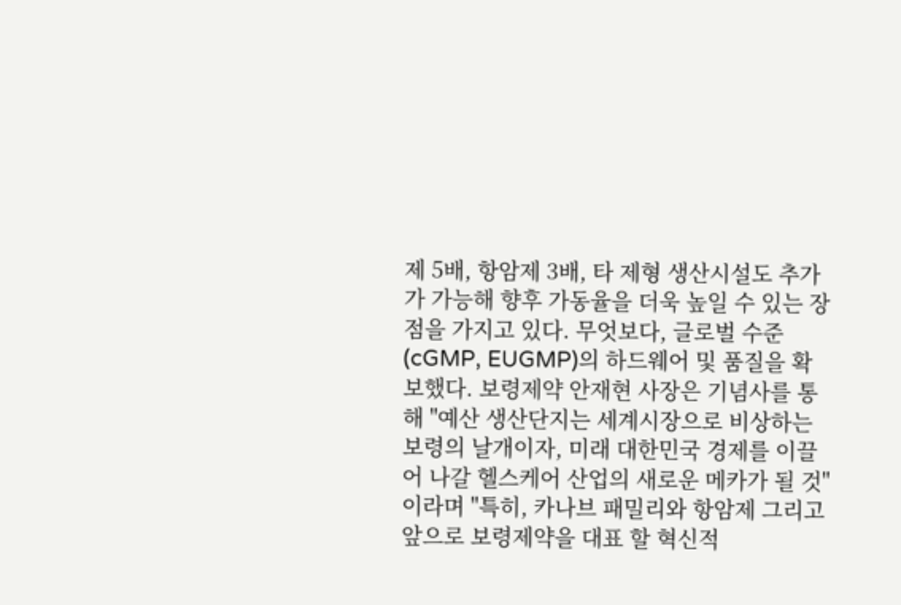제 5배, 항암제 3배, 타 제형 생산시설도 추가가 가능해 향후 가동율을 더욱 높일 수 있는 장점을 가지고 있다. 무엇보다, 글로벌 수준(cGMP, EUGMP)의 하드웨어 및 품질을 확보했다. 보령제약 안재현 사장은 기념사를 통해 "예산 생산단지는 세계시장으로 비상하는 보령의 날개이자, 미래 대한민국 경제를 이끌어 나갈 헬스케어 산업의 새로운 메카가 될 것"이라며 "특히, 카나브 패밀리와 항암제 그리고 앞으로 보령제약을 대표 할 혁신적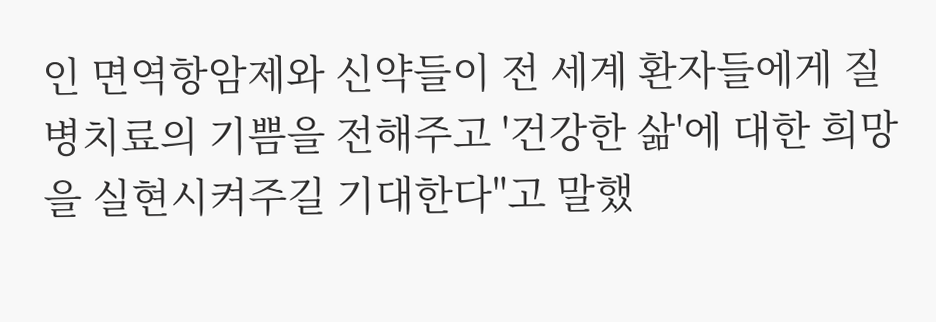인 면역항암제와 신약들이 전 세계 환자들에게 질병치료의 기쁨을 전해주고 '건강한 삶'에 대한 희망을 실현시켜주길 기대한다"고 말했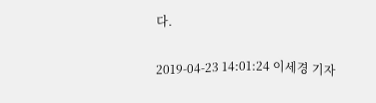다.

2019-04-23 14:01:24 이세경 기자